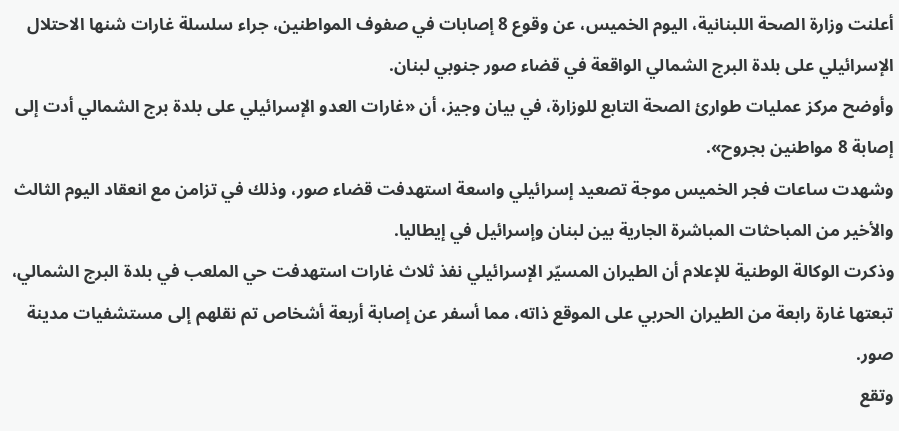أعلنت وزارة الصحة اللبنانية، اليوم الخميس، عن وقوع 8 إصابات في صفوف المواطنين، جراء سلسلة غارات شنها الاحتلال الإسرائيلي على بلدة البرج الشمالي الواقعة في قضاء صور جنوبي لبنان.
وأوضح مركز عمليات طوارئ الصحة التابع للوزارة، في بيان وجيز، أن «غارات العدو الإسرائيلي على بلدة برج الشمالي أدت إلى إصابة 8 مواطنين بجروح».
وشهدت ساعات فجر الخميس موجة تصعيد إسرائيلي واسعة استهدفت قضاء صور، وذلك في تزامن مع انعقاد اليوم الثالث والأخير من المباحثات المباشرة الجارية بين لبنان وإسرائيل في إيطاليا.
وذكرت الوكالة الوطنية للإعلام أن الطيران المسيّر الإسرائيلي نفذ ثلاث غارات استهدفت حي الملعب في بلدة البرج الشمالي، تبعتها غارة رابعة من الطيران الحربي على الموقع ذاته، مما أسفر عن إصابة أربعة أشخاص تم نقلهم إلى مستشفيات مدينة صور.
وتقع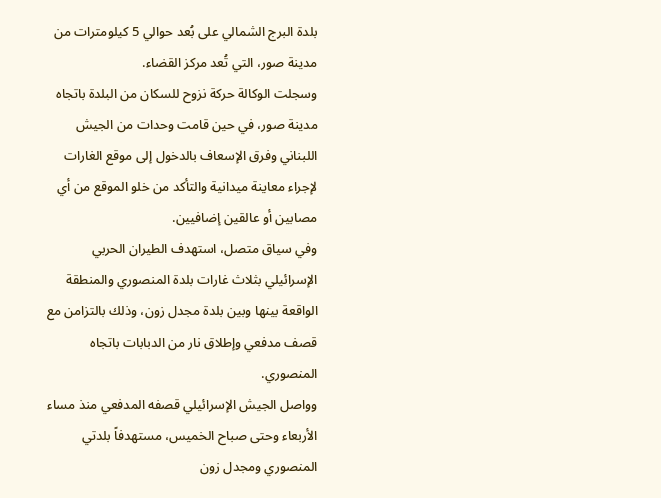بلدة البرج الشمالي على بُعد حوالي 5 كيلومترات من مدينة صور، التي تُعد مركز القضاء.
وسجلت الوكالة حركة نزوح للسكان من البلدة باتجاه مدينة صور، في حين قامت وحدات من الجيش اللبناني وفرق الإسعاف بالدخول إلى موقع الغارات لإجراء معاينة ميدانية والتأكد من خلو الموقع من أي مصابين أو عالقين إضافيين.
وفي سياق متصل، استهدف الطيران الحربي الإسرائيلي بثلاث غارات بلدة المنصوري والمنطقة الواقعة بينها وبين بلدة مجدل زون، وذلك بالتزامن مع قصف مدفعي وإطلاق نار من الدبابات باتجاه المنصوري.
وواصل الجيش الإسرائيلي قصفه المدفعي منذ مساء الأربعاء وحتى صباح الخميس، مستهدفاً بلدتي المنصوري ومجدل زون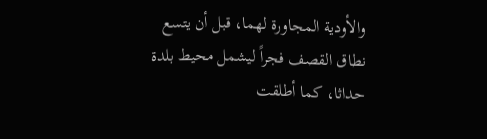والأودية المجاورة لهما، قبل أن يتسع نطاق القصف فجراً ليشمل محيط بلدة حداثا، كما أطلقت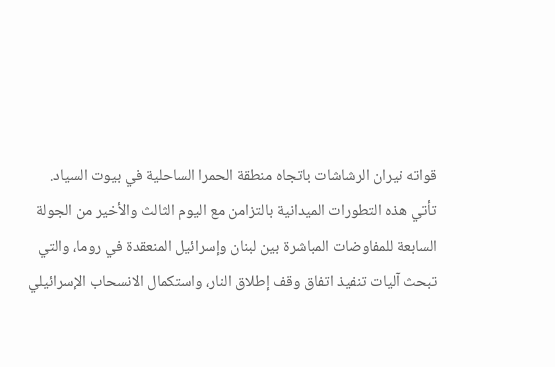قواته نيران الرشاشات باتجاه منطقة الحمرا الساحلية في بيوت السياد.
تأتي هذه التطورات الميدانية بالتزامن مع اليوم الثالث والأخير من الجولة السابعة للمفاوضات المباشرة بين لبنان وإسرائيل المنعقدة في روما، والتي تبحث آليات تنفيذ اتفاق وقف إطلاق النار، واستكمال الانسحاب الإسرائيلي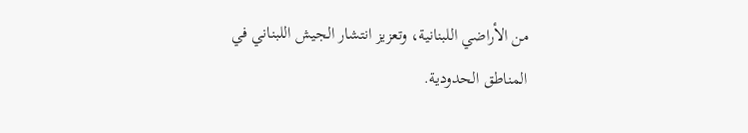من الأراضي اللبنانية، وتعزيز انتشار الجيش اللبناني في المناطق الحدودية.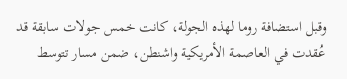وقبل استضافة روما لهذه الجولة، كانت خمس جولات سابقة قد عُقدت في العاصمة الأمريكية واشنطن، ضمن مسار تتوسط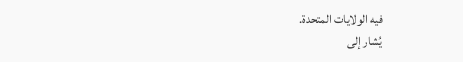فيه الولايات المتحدة.
يُشار إلى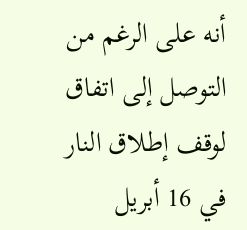أنه على الرغم من التوصل إلى اتفاق لوقف إطلاق النار في 16 أبريل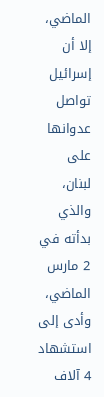الماضي، إلا أن إسرائيل تواصل عدوانها على لبنان، والذي بدأته في 2 مارس الماضي، وأدى إلى استشهاد 4 آلاف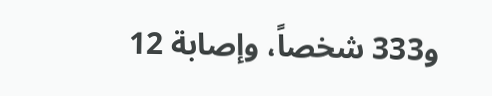و333 شخصاً، وإصابة 12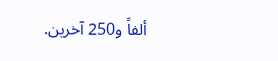ألفاً و250 آخرين.